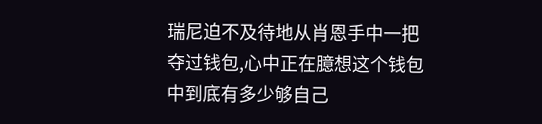瑞尼迫不及待地从肖恩手中一把夺过钱包,心中正在臆想这个钱包中到底有多少够自己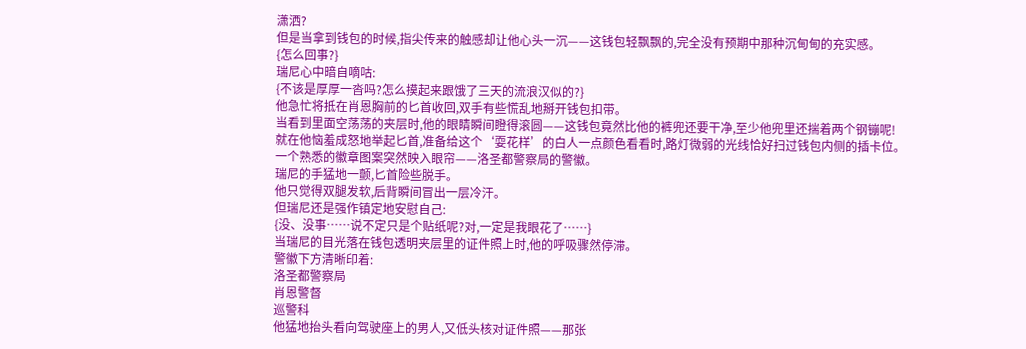潇洒?
但是当拿到钱包的时候,指尖传来的触感却让他心头一沉——这钱包轻飘飘的,完全没有预期中那种沉甸甸的充实感。
{怎么回事?}
瑞尼心中暗自嘀咕:
{不该是厚厚一沓吗?怎么摸起来跟饿了三天的流浪汉似的?}
他急忙将抵在肖恩胸前的匕首收回,双手有些慌乱地掰开钱包扣带。
当看到里面空荡荡的夹层时,他的眼睛瞬间瞪得滚圆——这钱包竟然比他的裤兜还要干净,至少他兜里还揣着两个钢镚呢!
就在他恼羞成怒地举起匕首,准备给这个‘耍花样’的白人一点颜色看看时,路灯微弱的光线恰好扫过钱包内侧的插卡位。
一个熟悉的徽章图案突然映入眼帘——洛圣都警察局的警徽。
瑞尼的手猛地一颤,匕首险些脱手。
他只觉得双腿发软,后背瞬间冒出一层冷汗。
但瑞尼还是强作镇定地安慰自己:
{没、没事……说不定只是个贴纸呢?对,一定是我眼花了……}
当瑞尼的目光落在钱包透明夹层里的证件照上时,他的呼吸骤然停滞。
警徽下方清晰印着:
洛圣都警察局
肖恩警督
巡警科
他猛地抬头看向驾驶座上的男人,又低头核对证件照——那张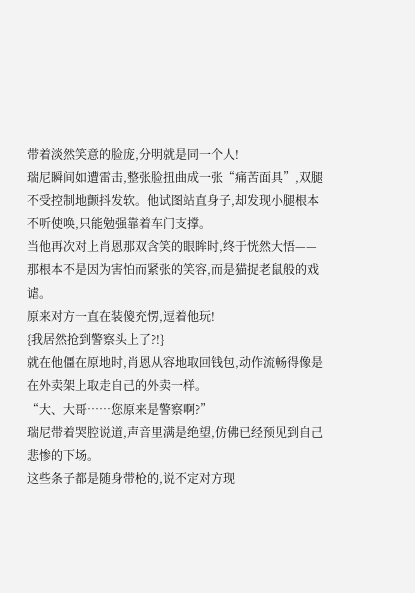带着淡然笑意的脸庞,分明就是同一个人!
瑞尼瞬间如遭雷击,整张脸扭曲成一张“痛苦面具”,双腿不受控制地颤抖发软。他试图站直身子,却发现小腿根本不听使唤,只能勉强靠着车门支撑。
当他再次对上肖恩那双含笑的眼眸时,终于恍然大悟——那根本不是因为害怕而紧张的笑容,而是猫捉老鼠般的戏谑。
原来对方一直在装傻充愣,逗着他玩!
{我居然抢到警察头上了?!}
就在他僵在原地时,肖恩从容地取回钱包,动作流畅得像是在外卖架上取走自己的外卖一样。
“大、大哥……您原来是警察啊?”
瑞尼带着哭腔说道,声音里满是绝望,仿佛已经预见到自己悲惨的下场。
这些条子都是随身带枪的,说不定对方现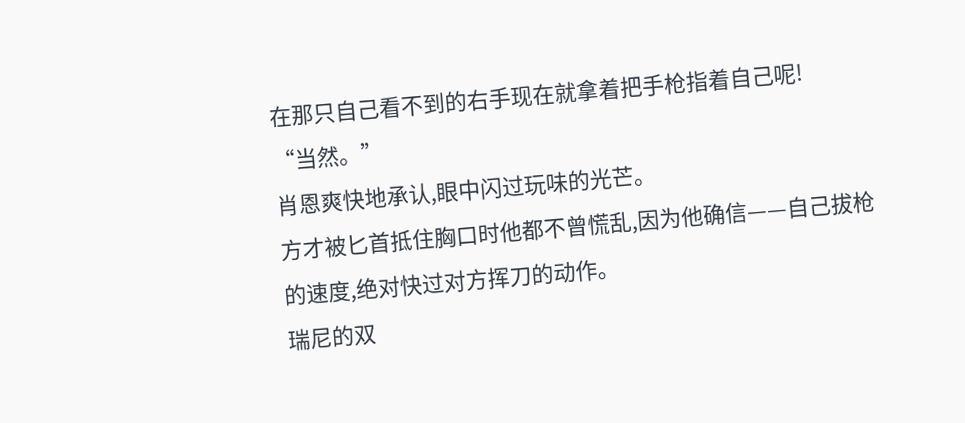在那只自己看不到的右手现在就拿着把手枪指着自己呢!
“当然。”
肖恩爽快地承认,眼中闪过玩味的光芒。
方才被匕首抵住胸口时他都不曾慌乱,因为他确信——自己拔枪的速度,绝对快过对方挥刀的动作。
瑞尼的双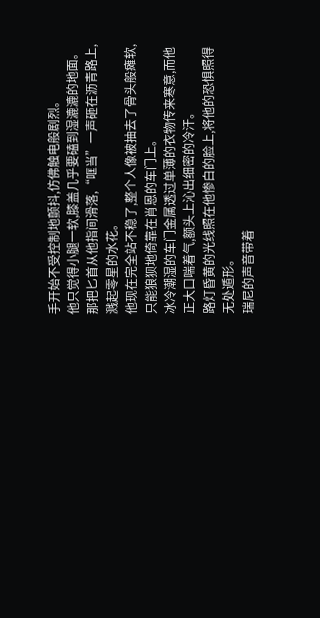手开始不受控制地颤抖,仿佛触电般剧烈。
他只觉得小腿一软,膝盖几乎要磕到湿漉漉的地面。
那把匕首从他指间滑落,“哐当”一声砸在沥青路上,溅起零星的水花。
他现在完全站不稳了,整个人像被抽去了骨头般瘫软,只能狼狈地倚靠在肖恩的车门上。
冰冷潮湿的车门金属透过单薄的衣物传来寒意,而他正大口喘着气,额头上沁出细密的冷汗。
路灯昏黄的光线照在他惨白的脸上,将他的恐惧照得无处遁形。
瑞尼的声音带着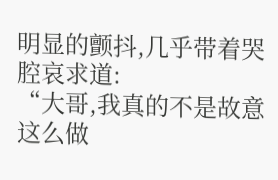明显的颤抖,几乎带着哭腔哀求道:
“大哥,我真的不是故意这么做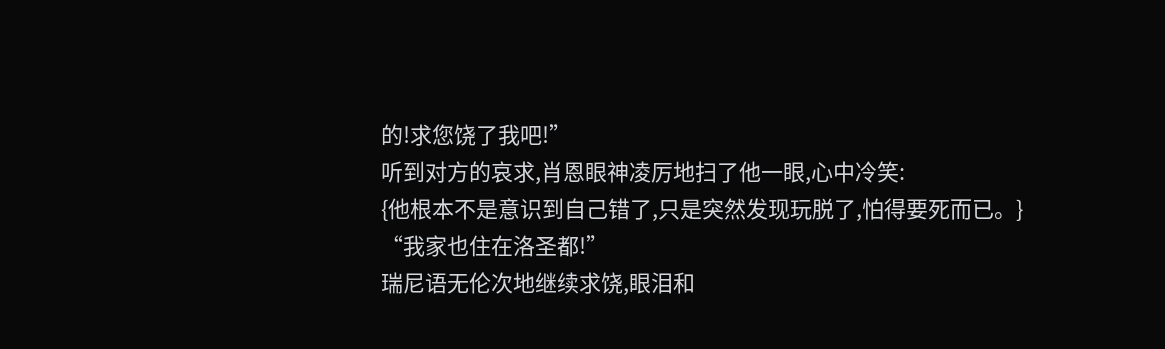的!求您饶了我吧!”
听到对方的哀求,肖恩眼神凌厉地扫了他一眼,心中冷笑:
{他根本不是意识到自己错了,只是突然发现玩脱了,怕得要死而已。}
“我家也住在洛圣都!”
瑞尼语无伦次地继续求饶,眼泪和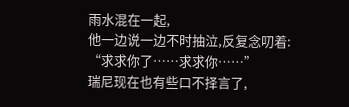雨水混在一起,
他一边说一边不时抽泣,反复念叨着:
“求求你了……求求你……”
瑞尼现在也有些口不择言了,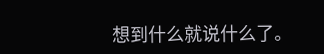想到什么就说什么了。